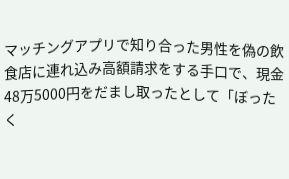マッチングアプリで知り合った男性を偽の飲食店に連れ込み高額請求をする手口で、現金48万5000円をだまし取ったとして「ぼったく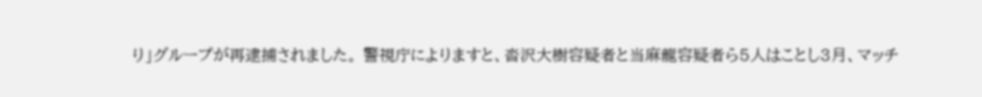り」グループが再逮捕されました。 警視庁によりますと、沓沢大樹容疑者と当麻龍容疑者ら5人はことし3月、マッチ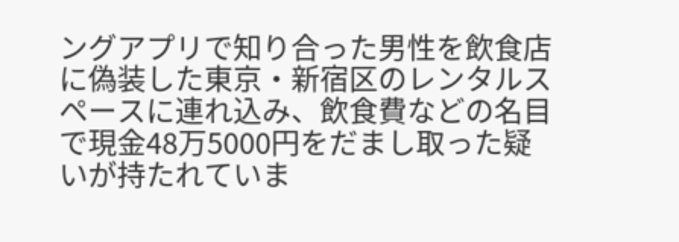ングアプリで知り合った男性を飲食店に偽装した東京・新宿区のレンタルスペースに連れ込み、飲食費などの名目で現金48万5000円をだまし取った疑いが持たれていま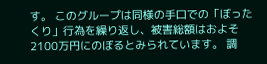す。 このグループは同様の手口での「ぼったくり」行為を繰り返し、被害総額はおよそ2100万円にのぼるとみられています。 調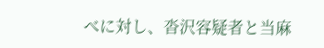べに対し、沓沢容疑者と当麻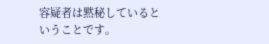容疑者は黙秘しているということです。